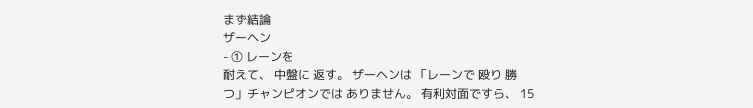まず結論
ザーヘン
- ① レーンを
耐えて、 中盤に 返す。 ザーヘンは 「レーンで 殴り 勝つ」チャンピオンでは ありません。 有利対面ですら、 15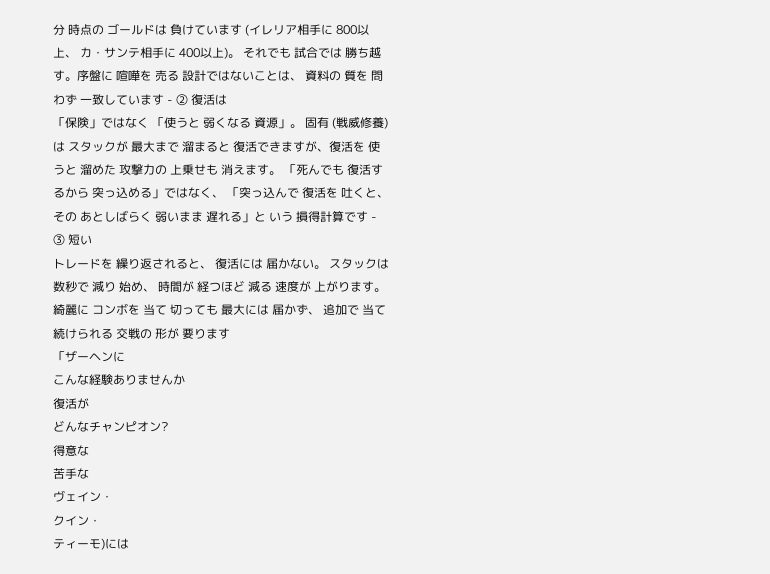分 時点の ゴールドは 負けています (イレリア相手に 800以上、 カ・サンテ相手に 400以上)。 それでも 試合では 勝ち越す。序盤に 喧嘩を 売る 設計ではないことは、 資料の 質を 問わず 一致しています - ② 復活は
「保険」ではなく 「使うと 弱くなる 資源」。 固有 (戦威修養)は スタックが 最大まで 溜まると 復活できますが、復活を 使うと 溜めた 攻撃力の 上乗せも 消えます。 「死んでも 復活するから 突っ込める」ではなく、 「突っ込んで 復活を 吐くと、 その あとしばらく 弱いまま 遅れる」と いう 損得計算です - ③ 短い
トレードを 繰り返されると、 復活には 届かない。 スタックは 数秒で 減り 始め、 時間が 経つほど 減る 速度が 上がります。 綺麗に コンボを 当て 切っても 最大には 届かず、 追加で 当て 続けられる 交戦の 形が 要ります
「ザーヘンに
こんな経験ありませんか
復活が
どんなチャンピオン?
得意な
苦手な
ヴェイン・
クイン・
ティーモ)には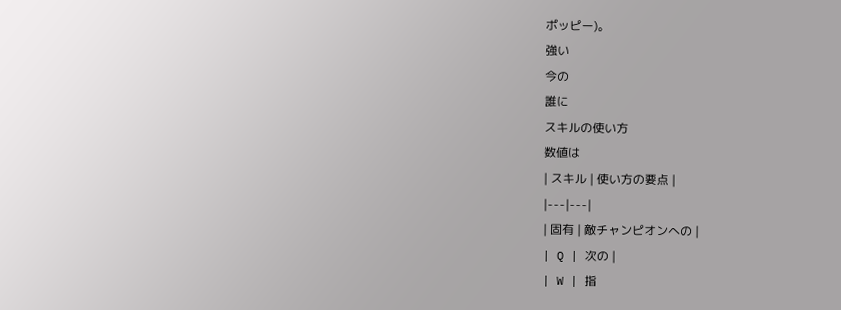ポッピー)。
強い
今の
誰に
スキルの使い方
数値は
| スキル | 使い方の要点 |
|---|---|
| 固有 | 敵チャンピオンへの |
| Q | 次の |
| W | 指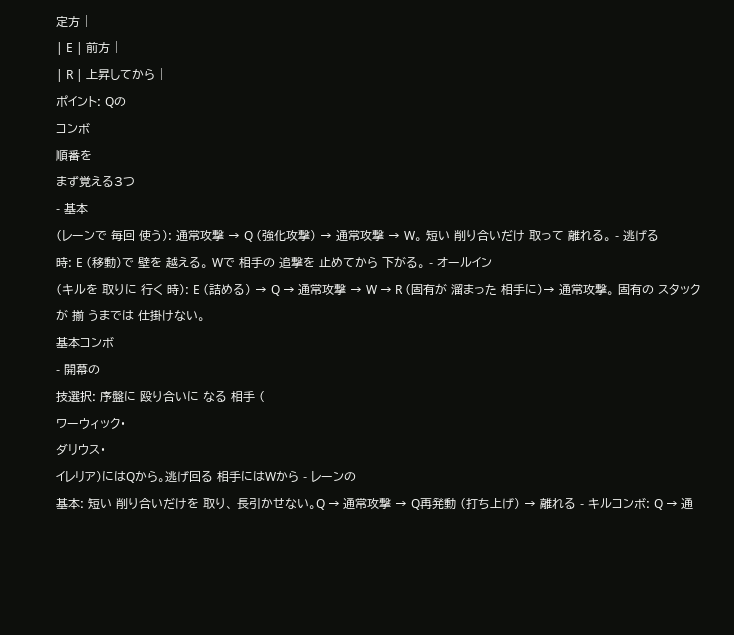定方 |
| E | 前方 |
| R | 上昇してから |
ポイント: Qの
コンボ
順番を
まず覚える3つ
- 基本
(レーンで 毎回 使う): 通常攻撃 → Q (強化攻撃) → 通常攻撃 → W。 短い 削り合いだけ 取って 離れる。 - 逃げる
時: E (移動)で 壁を 越える。 Wで 相手の 追撃を 止めてから 下がる。 - オールイン
(キルを 取りに 行く 時): E (詰める) → Q → 通常攻撃 → W → R (固有が 溜まった 相手に)→ 通常攻撃。 固有の スタックが 揃 うまでは 仕掛けない。
基本コンボ
- 開幕の
技選択: 序盤に 殴り合いに なる 相手 (
ワーウィック・
ダリウス・
イレリア)にはQから。逃げ回る 相手にはWから - レーンの
基本: 短い 削り合いだけを 取り、 長引かせない。Q → 通常攻撃 → Q再発動 (打ち上げ) → 離れる - キルコンボ: Q → 通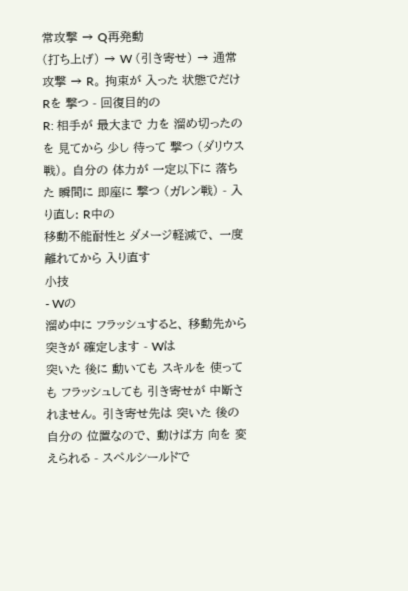常攻撃 → Q再発動
(打ち上げ) → W (引き寄せ) → 通常攻撃 → R。 拘束が 入った 状態でだけRを 撃つ - 回復目的の
R: 相手が 最大まで 力を 溜め切ったのを 見てから 少し 待って 撃つ (ダリウス戦)。 自分の 体力が 一定以下に 落ちた 瞬間に 即座に 撃つ (ガレン戦) - 入り直し: R中の
移動不能耐性と ダメージ軽減で、 一度 離れてから 入り直す
小技
- Wの
溜め中に フラッシュすると、 移動先から 突きが 確定します - Wは
突いた 後に 動いても スキルを 使っても フラッシュしても 引き寄せが 中断されません。 引き寄せ先は 突いた 後の 自分の 位置なので、 動けば方 向を 変えられる - スペルシールドで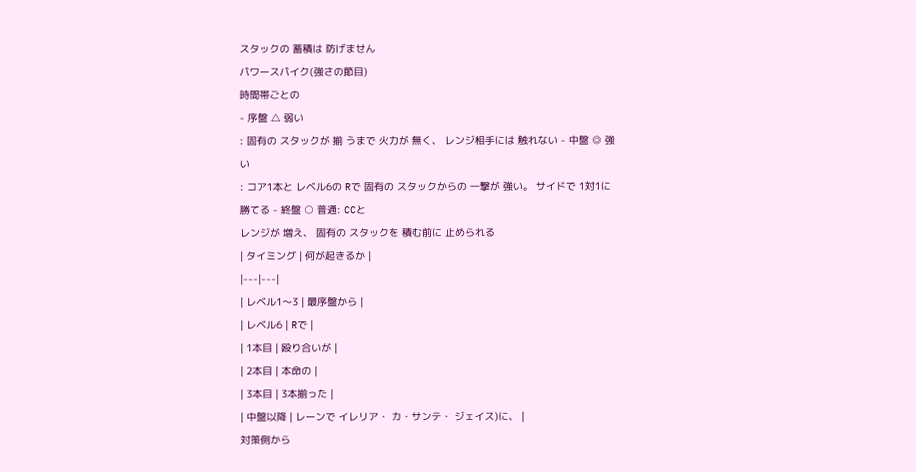スタックの 蓄積は 防げません
パワースパイク(強さの節目)
時間帯ごとの
- 序盤 △ 弱い
: 固有の スタックが 揃 うまで 火力が 無く、 レンジ相手には 触れない - 中盤 ◎ 強い
: コア1本と レベル6の Rで 固有の スタックからの 一撃が 強い。 サイドで 1対1に 勝てる - 終盤 ○ 普通: CCと
レンジが 増え、 固有の スタックを 積む前に 止められる
| タイミング | 何が起きるか |
|---|---|
| レベル1〜3 | 最序盤から |
| レベル6 | Rで |
| 1本目 | 殴り合いが |
| 2本目 | 本命の |
| 3本目 | 3本揃った |
| 中盤以降 | レーンで イレリア・ カ・サンテ・ ジェイス)に、 |
対策側から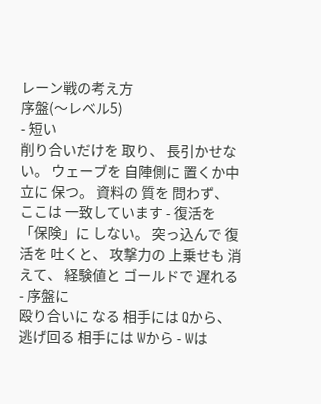レーン戦の考え方
序盤(〜レベル5)
- 短い
削り合いだけを 取り、 長引かせない。 ウェーブを 自陣側に 置くか中立に 保つ。 資料の 質を 問わず、 ここは 一致しています - 復活を
「保険」に しない。 突っ込んで 復活を 吐くと、 攻撃力の 上乗せも 消えて、 経験値と ゴールドで 遅れる - 序盤に
殴り合いに なる 相手には Qから、 逃げ回る 相手には Wから - Wは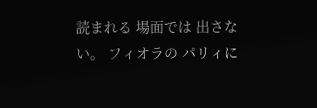読まれる 場面では 出さない。 フィオラの パリィに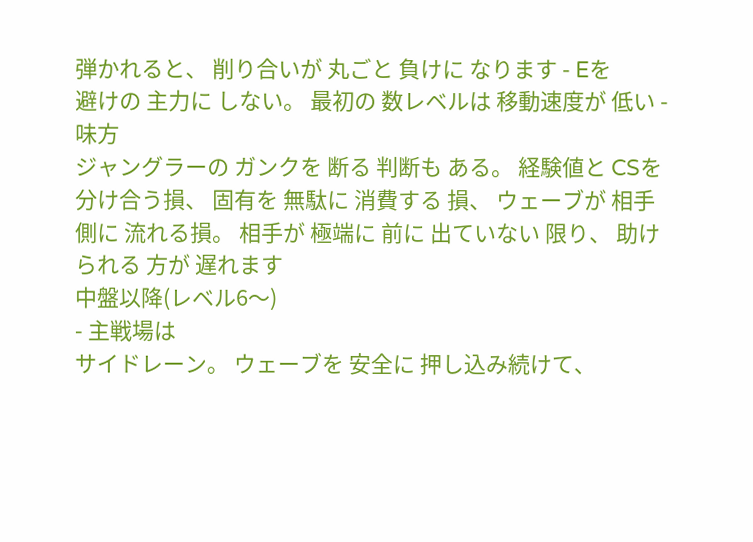弾かれると、 削り合いが 丸ごと 負けに なります - Eを
避けの 主力に しない。 最初の 数レベルは 移動速度が 低い - 味方
ジャングラーの ガンクを 断る 判断も ある。 経験値と CSを 分け合う損、 固有を 無駄に 消費する 損、 ウェーブが 相手側に 流れる損。 相手が 極端に 前に 出ていない 限り、 助けられる 方が 遅れます
中盤以降(レベル6〜)
- 主戦場は
サイドレーン。 ウェーブを 安全に 押し込み続けて、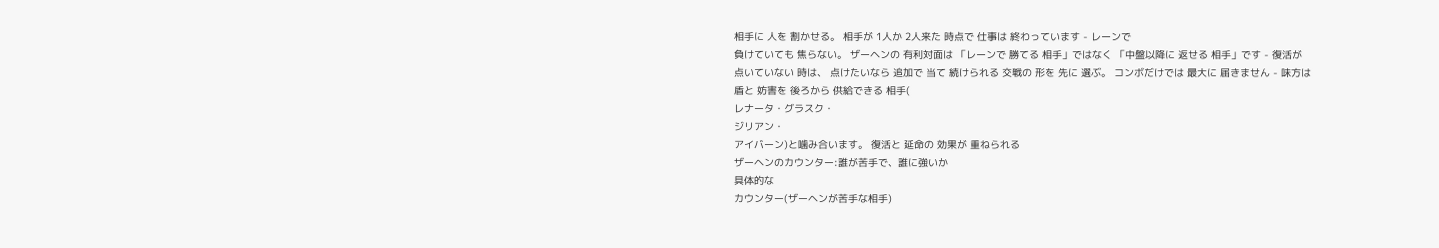相手に 人を 割かせる。 相手が 1人か 2人来た 時点で 仕事は 終わっています - レーンで
負けていても 焦らない。 ザーヘンの 有利対面は 「レーンで 勝てる 相手」ではなく 「中盤以降に 返せる 相手」です - 復活が
点いていない 時は、 点けたいなら 追加で 当て 続けられる 交戦の 形を 先に 選ぶ。 コンボだけでは 最大に 届きません - 味方は
盾と 妨害を 後ろから 供給できる 相手(
レナータ・グラスク・
ジリアン・
アイバーン)と噛み合います。 復活と 延命の 効果が 重ねられる
ザーヘンのカウンター:誰が苦手で、誰に強いか
具体的な
カウンター(ザーヘンが苦手な相手)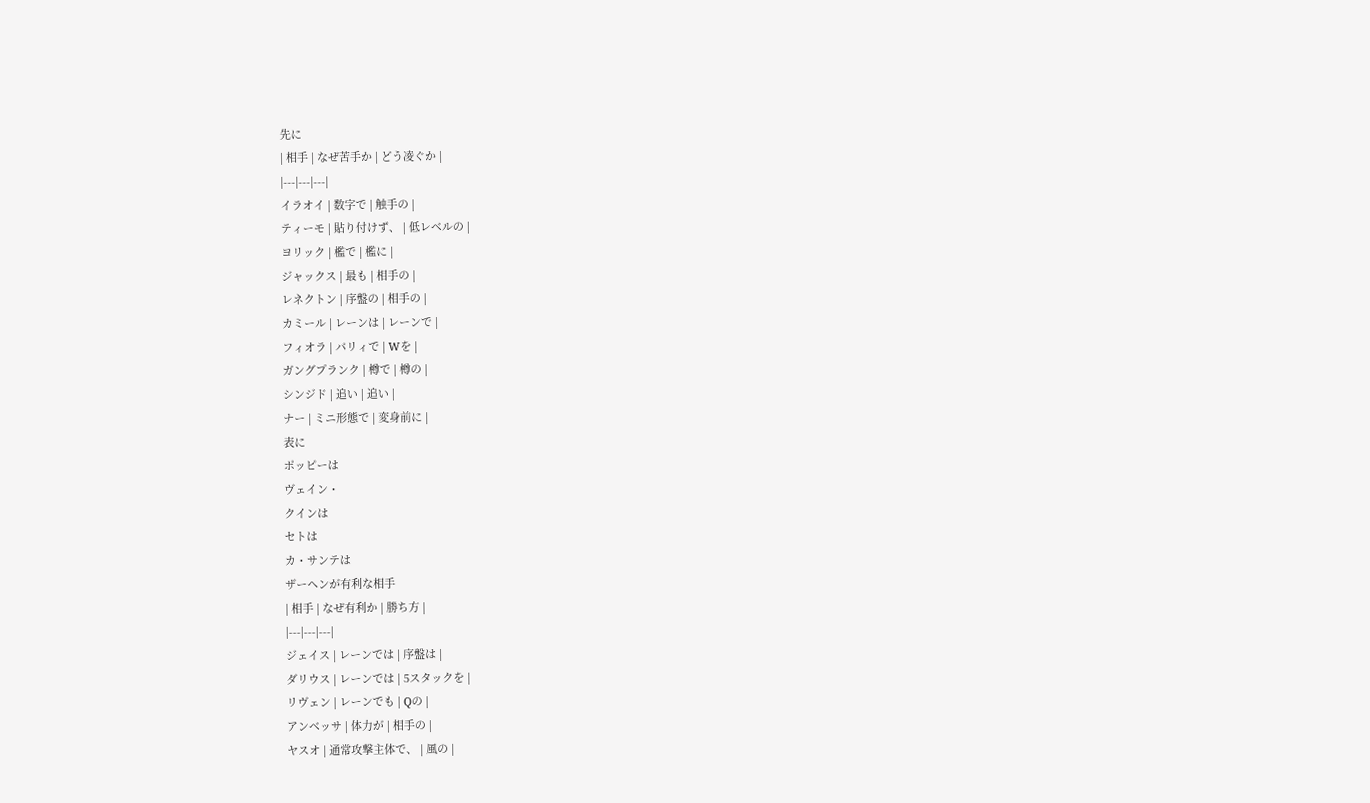先に
| 相手 | なぜ苦手か | どう凌ぐか |
|---|---|---|
イラオイ | 数字で | 触手の |
ティーモ | 貼り付けず、 | 低レベルの |
ヨリック | 檻で | 檻に |
ジャックス | 最も | 相手の |
レネクトン | 序盤の | 相手の |
カミール | レーンは | レーンで |
フィオラ | パリィで | Wを |
ガングプランク | 樽で | 樽の |
シンジド | 追い | 追い |
ナー | ミニ形態で | 変身前に |
表に
ポッピーは
ヴェイン・
クインは
セトは
カ・サンテは
ザーヘンが有利な相手
| 相手 | なぜ有利か | 勝ち方 |
|---|---|---|
ジェイス | レーンでは | 序盤は |
ダリウス | レーンでは | 5スタックを |
リヴェン | レーンでも | Qの |
アンベッサ | 体力が | 相手の |
ヤスオ | 通常攻撃主体で、 | 風の |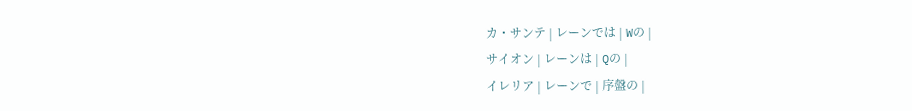カ・サンテ | レーンでは | Wの |
サイオン | レーンは | Qの |
イレリア | レーンで | 序盤の |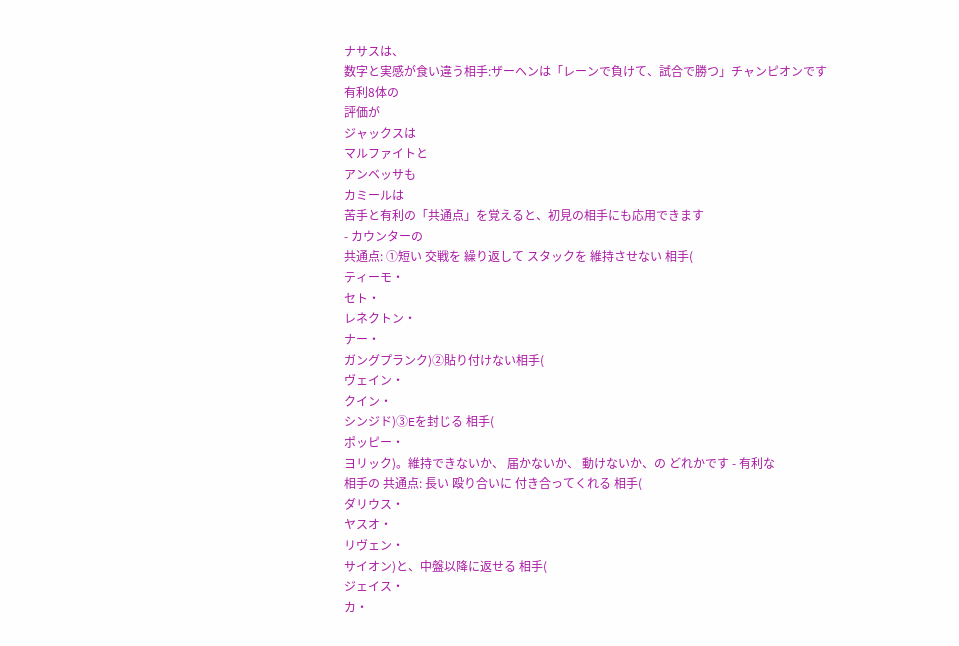ナサスは、
数字と実感が食い違う相手:ザーヘンは「レーンで負けて、試合で勝つ」チャンピオンです
有利8体の
評価が
ジャックスは
マルファイトと
アンベッサも
カミールは
苦手と有利の「共通点」を覚えると、初見の相手にも応用できます
- カウンターの
共通点: ①短い 交戦を 繰り返して スタックを 維持させない 相手(
ティーモ・
セト・
レネクトン・
ナー・
ガングプランク)②貼り付けない相手(
ヴェイン・
クイン・
シンジド)③Eを封じる 相手(
ポッピー・
ヨリック)。維持できないか、 届かないか、 動けないか、の どれかです - 有利な
相手の 共通点: 長い 殴り合いに 付き合ってくれる 相手(
ダリウス・
ヤスオ・
リヴェン・
サイオン)と、中盤以降に返せる 相手(
ジェイス・
カ・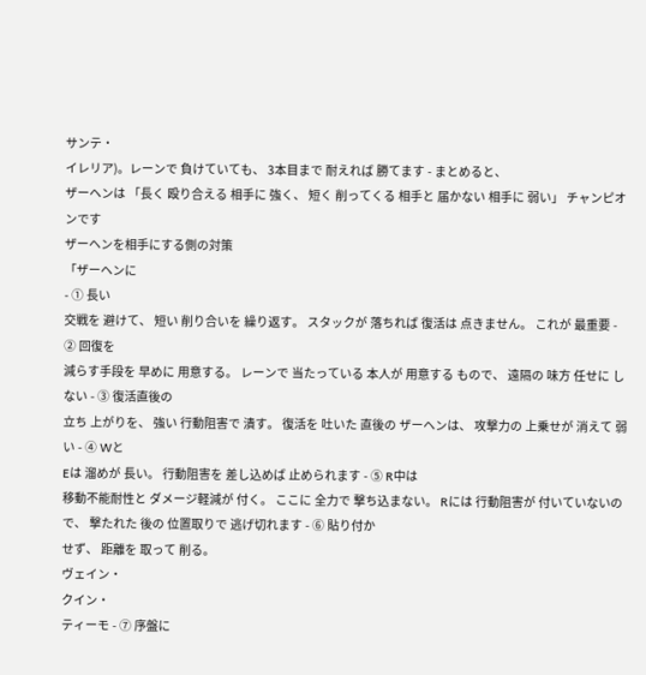サンテ・
イレリア)。レーンで 負けていても、 3本目まで 耐えれば 勝てます - まとめると、
ザーヘンは 「長く 殴り合える 相手に 強く、 短く 削ってくる 相手と 届かない 相手に 弱い」 チャンピオンです
ザーヘンを相手にする側の対策
「ザーヘンに
- ① 長い
交戦を 避けて、 短い 削り合いを 繰り返す。 スタックが 落ちれば 復活は 点きません。 これが 最重要 - ② 回復を
減らす手段を 早めに 用意する。 レーンで 当たっている 本人が 用意する もので、 遠隔の 味方 任せに しない - ③ 復活直後の
立ち 上がりを、 強い 行動阻害で 潰す。 復活を 吐いた 直後の ザーヘンは、 攻撃力の 上乗せが 消えて 弱い - ④ Wと
Eは 溜めが 長い。 行動阻害を 差し込めば 止められます - ⑤ R中は
移動不能耐性と ダメージ軽減が 付く。 ここに 全力で 撃ち込まない。 Rには 行動阻害が 付いていないので、 撃たれた 後の 位置取りで 逃げ切れます - ⑥ 貼り付か
せず、 距離を 取って 削る。
ヴェイン・
クイン・
ティーモ - ⑦ 序盤に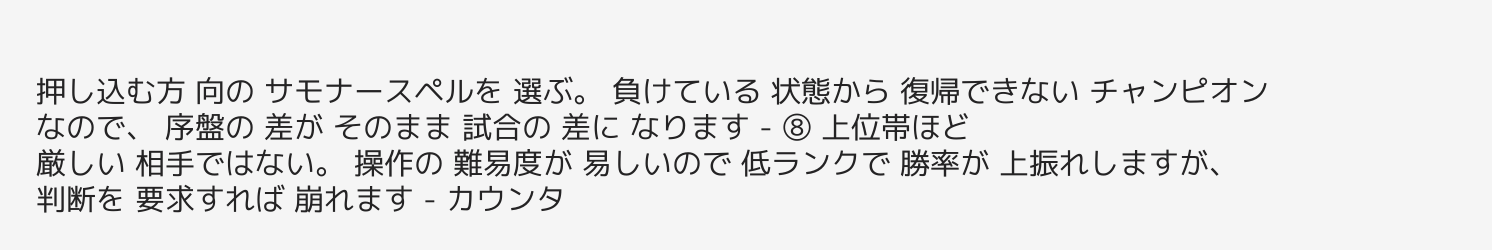押し込む方 向の サモナースペルを 選ぶ。 負けている 状態から 復帰できない チャンピオンなので、 序盤の 差が そのまま 試合の 差に なります - ⑧ 上位帯ほど
厳しい 相手ではない。 操作の 難易度が 易しいので 低ランクで 勝率が 上振れしますが、 判断を 要求すれば 崩れます - カウンタ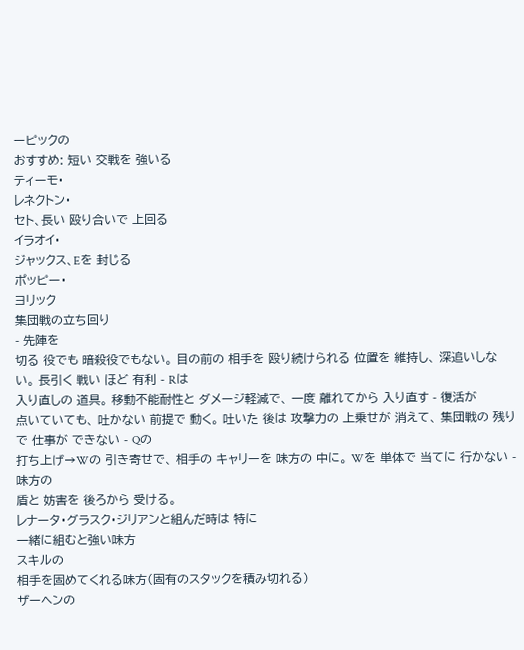ーピックの
おすすめ: 短い 交戦を 強いる
ティーモ・
レネクトン・
セト、長い 殴り合いで 上回る
イラオイ・
ジャックス、Eを 封じる
ポッピー・
ヨリック
集団戦の立ち回り
- 先陣を
切る 役でも 暗殺役でもない。 目の前の 相手を 殴り続けられる 位置を 維持し、 深追いしない。 長引く 戦い ほど 有利 - Rは
入り直しの 道具。 移動不能耐性と ダメージ軽減で、 一度 離れてから 入り直す - 復活が
点いていても、 吐かない 前提で 動く。 吐いた 後は 攻撃力の 上乗せが 消えて、 集団戦の 残りで 仕事が できない - Qの
打ち上げ→Wの 引き寄せで、 相手の キャリーを 味方の 中に。 Wを 単体で 当てに 行かない - 味方の
盾と 妨害を 後ろから 受ける。
レナータ・グラスク・ジリアンと組んだ時は 特に
一緒に組むと強い味方
スキルの
相手を固めてくれる味方(固有のスタックを積み切れる)
ザーヘンの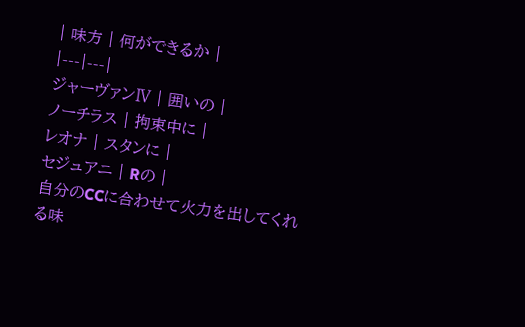| 味方 | 何ができるか |
|---|---|
ジャーヴァンⅣ | 囲いの |
ノーチラス | 拘束中に |
レオナ | スタンに |
セジュアニ | Rの |
自分のCCに合わせて火力を出してくれる味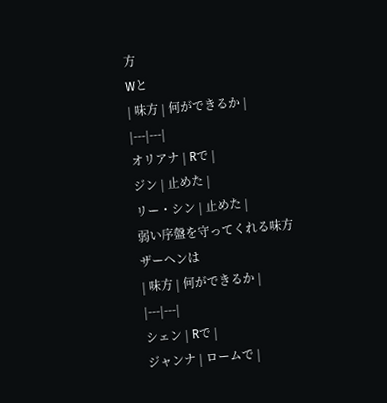方
Wと
| 味方 | 何ができるか |
|---|---|
オリアナ | Rで |
ジン | 止めた |
リー・シン | 止めた |
弱い序盤を守ってくれる味方
ザーヘンは
| 味方 | 何ができるか |
|---|---|
シェン | Rで |
ジャンナ | ロームで |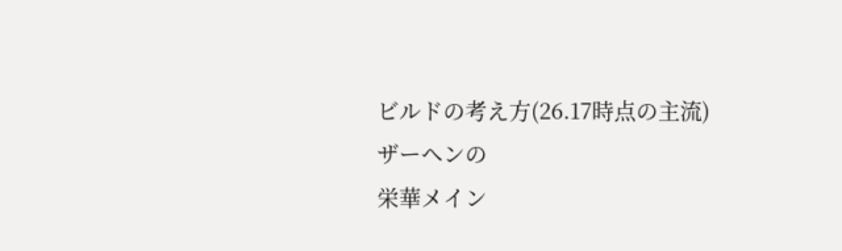ビルドの考え方(26.17時点の主流)
ザーヘンの
栄華メイン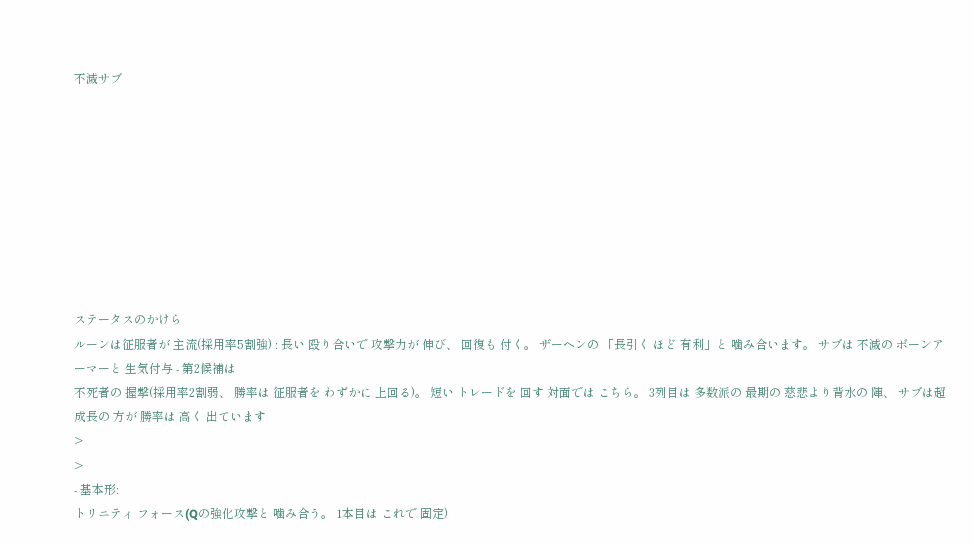不滅サブ









ステータスのかけら
ルーンは征服者が 主流(採用率5割強) : 長い 殴り合いで 攻撃力が 伸び、 回復も 付く。 ザーヘンの 「長引く ほど 有利」と 噛み合います。 サブは 不滅の ボーンアーマーと 生気付与 - 第2候補は
不死者の 握撃(採用率2割弱、 勝率は 征服者を わずかに 上回る)。 短い トレードを 回す 対面では こちら。 3列目は 多数派の 最期の 慈悲より背水の 陣、 サブは超成長の 方が 勝率は 高く 出ています
>
>
- 基本形:
トリニティ フォース(Qの強化攻撃と 噛み合う。 1本目は これで 固定)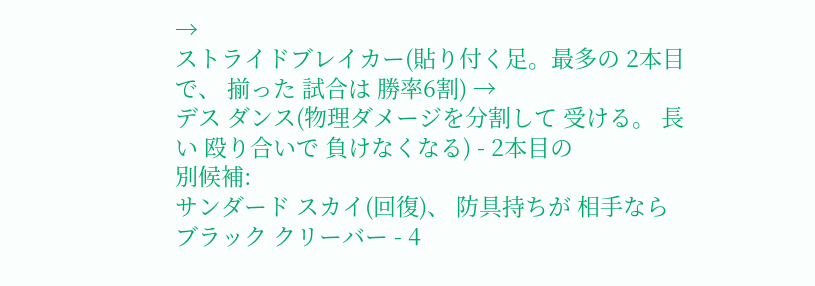→
ストライドブレイカー(貼り付く足。最多の 2本目で、 揃った 試合は 勝率6割) →
デス ダンス(物理ダメージを分割して 受ける。 長い 殴り合いで 負けなくなる) - 2本目の
別候補:
サンダード スカイ(回復)、 防具持ちが 相手なら
ブラック クリーバー - 4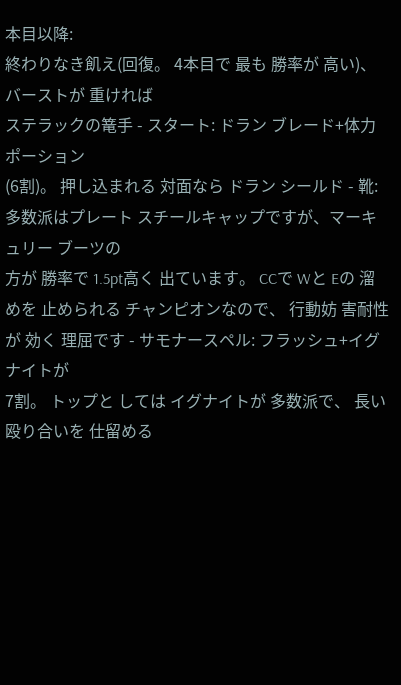本目以降:
終わりなき飢え(回復。 4本目で 最も 勝率が 高い)、 バーストが 重ければ
ステラックの篭手 - スタート: ドラン ブレード+体力ポーション
(6割)。 押し込まれる 対面なら ドラン シールド - 靴: 多数派はプレート スチールキャップですが、マーキュリー ブーツの
方が 勝率で 1.5pt高く 出ています。 CCで Wと Eの 溜めを 止められる チャンピオンなので、 行動妨 害耐性が 効く 理屈です - サモナースペル: フラッシュ+イグナイトが
7割。 トップと しては イグナイトが 多数派で、 長い 殴り合いを 仕留める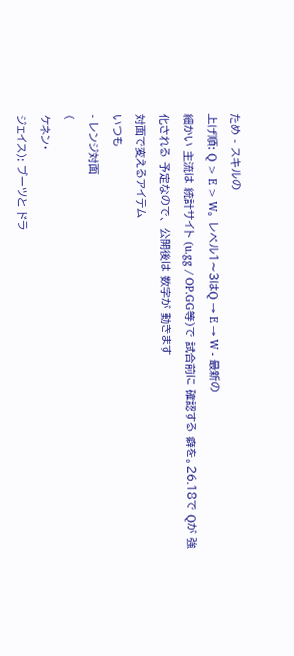ため - スキルの
上げ順: Q > E > W。 レベル1〜3はQ → E → W - 最新の
細かい 主流は 統計サイト (u.gg / OP.GG等)で 試合前に 確認する 癖を。26.18で Qが 強化される 予定なので、 公開後は 数字が 動きます
対面で変えるアイテム
いつも
- レンジ対面
(
ケネン・
ジェイス): ブーツと ドラ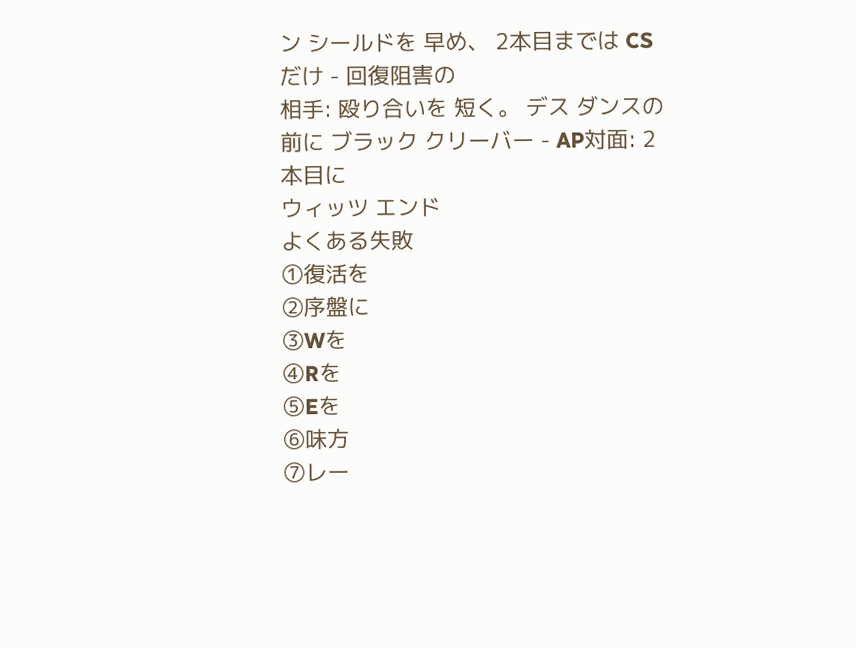ン シールドを 早め、 2本目までは CSだけ - 回復阻害の
相手: 殴り合いを 短く。 デス ダンスの 前に ブラック クリーバー - AP対面: 2本目に
ウィッツ エンド
よくある失敗
①復活を
②序盤に
③Wを
④Rを
⑤Eを
⑥味方
⑦レー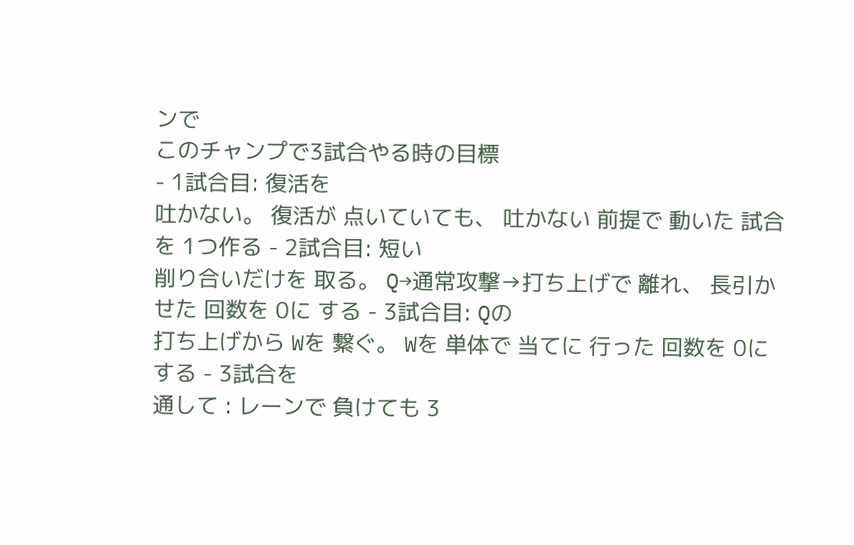ンで
このチャンプで3試合やる時の目標
- 1試合目: 復活を
吐かない。 復活が 点いていても、 吐かない 前提で 動いた 試合を 1つ作る - 2試合目: 短い
削り合いだけを 取る。 Q→通常攻撃→打ち上げで 離れ、 長引かせた 回数を 0に する - 3試合目: Qの
打ち上げから Wを 繋ぐ。 Wを 単体で 当てに 行った 回数を 0に する - 3試合を
通して : レーンで 負けても 3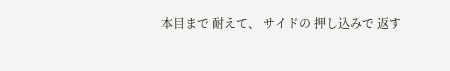本目まで 耐えて、 サイドの 押し込みで 返す